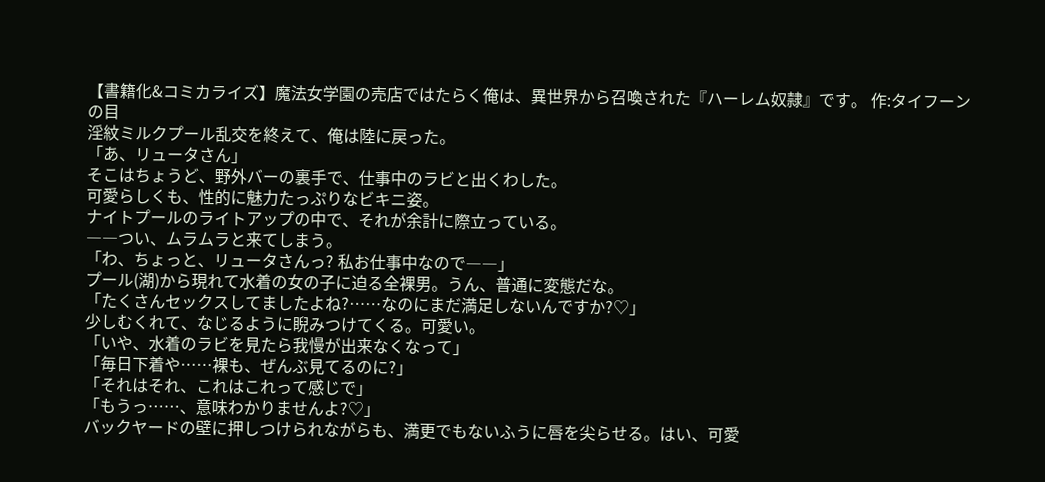【書籍化&コミカライズ】魔法女学園の売店ではたらく俺は、異世界から召喚された『ハーレム奴隷』です。 作:タイフーンの目
淫紋ミルクプール乱交を終えて、俺は陸に戻った。
「あ、リュータさん」
そこはちょうど、野外バーの裏手で、仕事中のラビと出くわした。
可愛らしくも、性的に魅力たっぷりなビキニ姿。
ナイトプールのライトアップの中で、それが余計に際立っている。
――つい、ムラムラと来てしまう。
「わ、ちょっと、リュータさんっ? 私お仕事中なので――」
プール(湖)から現れて水着の女の子に迫る全裸男。うん、普通に変態だな。
「たくさんセックスしてましたよね?……なのにまだ満足しないんですか?♡」
少しむくれて、なじるように睨みつけてくる。可愛い。
「いや、水着のラビを見たら我慢が出来なくなって」
「毎日下着や……裸も、ぜんぶ見てるのに?」
「それはそれ、これはこれって感じで」
「もうっ……、意味わかりませんよ?♡」
バックヤードの壁に押しつけられながらも、満更でもないふうに唇を尖らせる。はい、可愛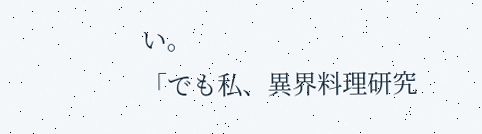い。
「でも私、異界料理研究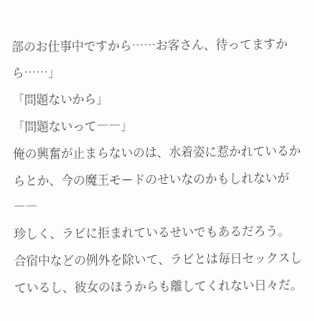部のお仕事中ですから……お客さん、待ってますから……」
「問題ないから」
「問題ないって――」
俺の興奮が止まらないのは、水着姿に惹かれているからとか、今の魔王モードのせいなのかもしれないが――
珍しく、ラビに拒まれているせいでもあるだろう。
合宿中などの例外を除いて、ラビとは毎日セックスしているし、彼女のほうからも離してくれない日々だ。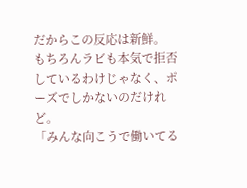だからこの反応は新鮮。
もちろんラビも本気で拒否しているわけじゃなく、ポーズでしかないのだけれど。
「みんな向こうで働いてる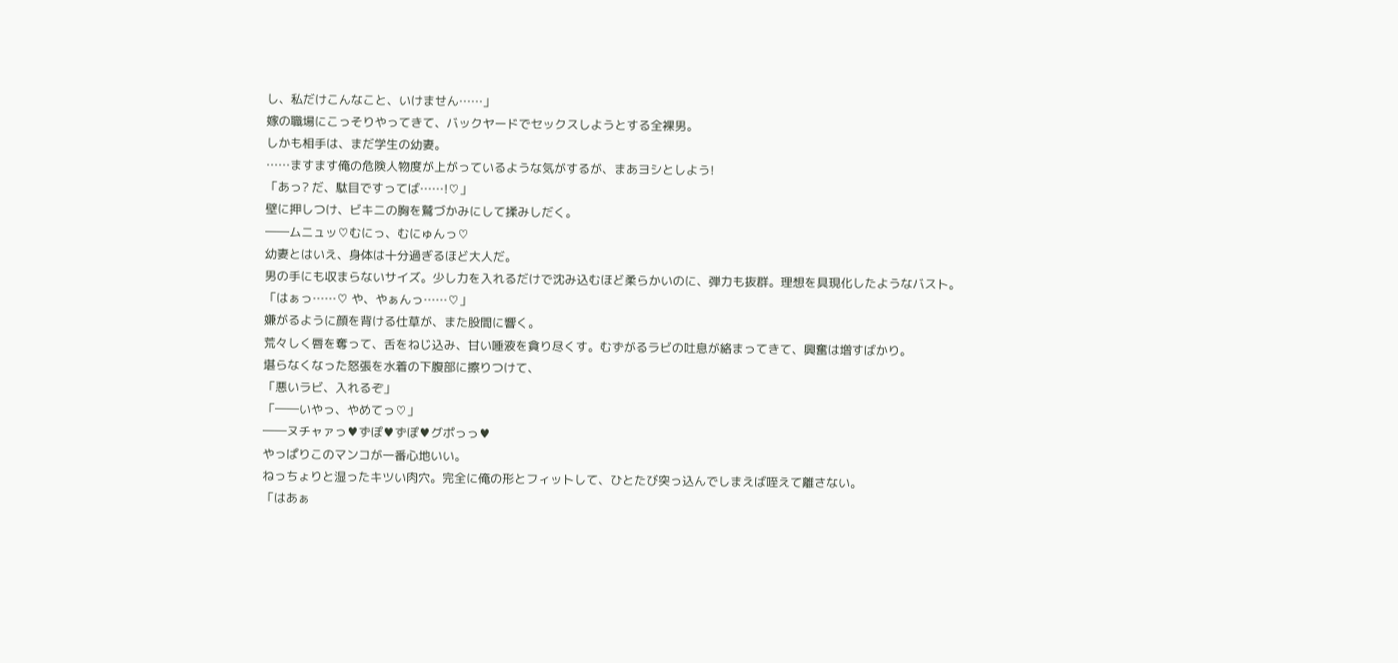し、私だけこんなこと、いけません……」
嫁の職場にこっそりやってきて、バックヤードでセックスしようとする全裸男。
しかも相手は、まだ学生の幼妻。
……ますます俺の危険人物度が上がっているような気がするが、まあヨシとしよう!
「あっ? だ、駄目ですってば……!♡」
壁に押しつけ、ビキニの胸を鷲づかみにして揉みしだく。
――ムニュッ♡むにっ、むにゅんっ♡
幼妻とはいえ、身体は十分過ぎるほど大人だ。
男の手にも収まらないサイズ。少し力を入れるだけで沈み込むほど柔らかいのに、弾力も抜群。理想を具現化したようなバスト。
「はぁっ……♡ や、やぁんっ……♡」
嫌がるように顔を背ける仕草が、また股間に響く。
荒々しく唇を奪って、舌をねじ込み、甘い唾液を貪り尽くす。むずがるラビの吐息が絡まってきて、興奮は増すばかり。
堪らなくなった怒張を水着の下腹部に擦りつけて、
「悪いラビ、入れるぞ」
「――いやっ、やめてっ♡」
――ヌチャァっ♥ずぽ♥ずぽ♥グポっっ♥
やっぱりこのマンコが一番心地いい。
ねっちょりと湿ったキツい肉穴。完全に俺の形とフィットして、ひとたび突っ込んでしまえば咥えて離さない。
「はあぁ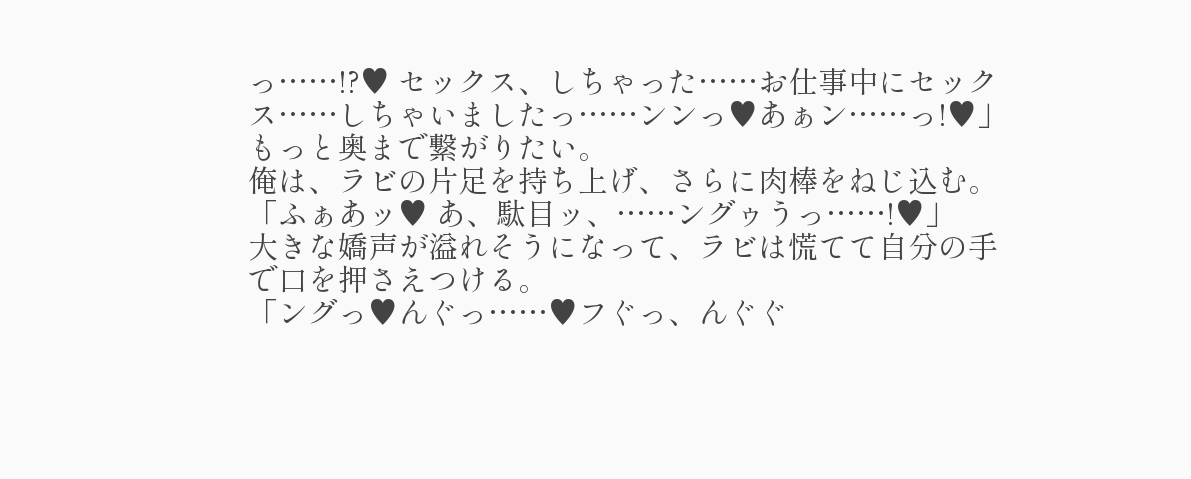っ……!?♥ セックス、しちゃった……お仕事中にセックス……しちゃいましたっ……ンンっ♥あぁン……っ!♥」
もっと奥まで繋がりたい。
俺は、ラビの片足を持ち上げ、さらに肉棒をねじ込む。
「ふぁあッ♥ あ、駄目ッ、……ングゥうっ……!♥」
大きな嬌声が溢れそうになって、ラビは慌てて自分の手で口を押さえつける。
「ングっ♥んぐっ……♥フぐっ、んぐぐ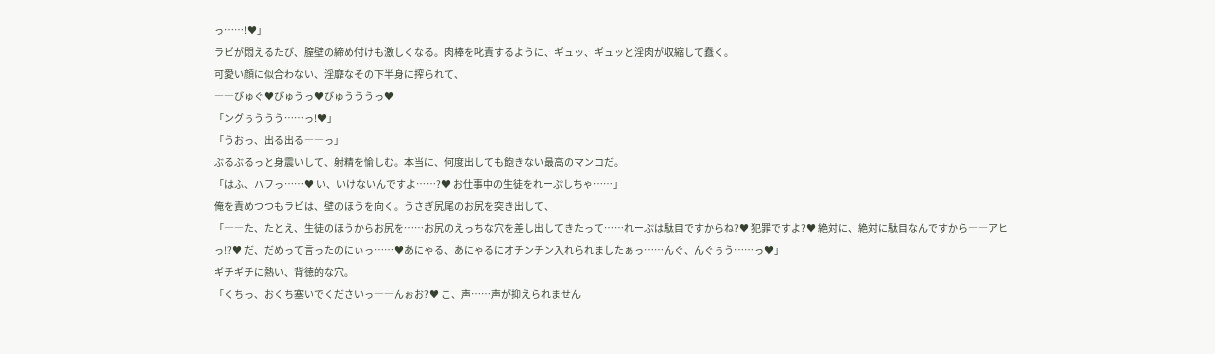っ……!♥」
ラビが悶えるたび、膣壁の締め付けも激しくなる。肉棒を叱責するように、ギュッ、ギュッと淫肉が収縮して蠢く。
可愛い顔に似合わない、淫靡なその下半身に搾られて、
――びゅぐ♥びゅうっ♥びゅうううっ♥
「ングぅううう……っ!♥」
「うおっ、出る出る――っ」
ぶるぶるっと身震いして、射精を愉しむ。本当に、何度出しても飽きない最高のマンコだ。
「はふ、ハフっ……♥ い、いけないんですよ……?♥ お仕事中の生徒をれーぷしちゃ……」
俺を責めつつもラビは、壁のほうを向く。うさぎ尻尾のお尻を突き出して、
「――た、たとえ、生徒のほうからお尻を……お尻のえっちな穴を差し出してきたって……れーぷは駄目ですからね?♥ 犯罪ですよ?♥ 絶対に、絶対に駄目なんですから――アヒっ!?♥ だ、だめって言ったのにぃっ……♥あにゃる、あにゃるにオチンチン入れられましたぁっ……んぐ、んぐぅう……っ♥」
ギチギチに熱い、背徳的な穴。
「くちっ、おくち塞いでくださいっ――んぉお?♥ こ、声……声が抑えられません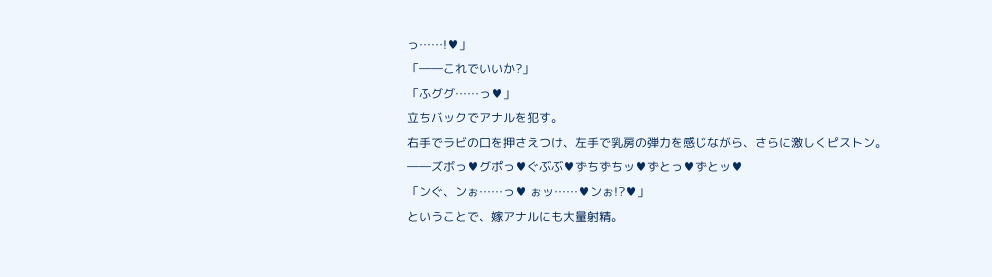っ……!♥」
「――これでいいか?」
「ふググ……っ♥」
立ちバックでアナルを犯す。
右手でラビの口を押さえつけ、左手で乳房の弾力を感じながら、さらに激しくピストン。
――ズボっ♥グポっ♥ぐぶぶ♥ずちずちッ♥ずとっ♥ずとッ♥
「ンぐ、ンぉ……っ♥ ぉッ……♥ンぉ!?♥」
ということで、嫁アナルにも大量射精。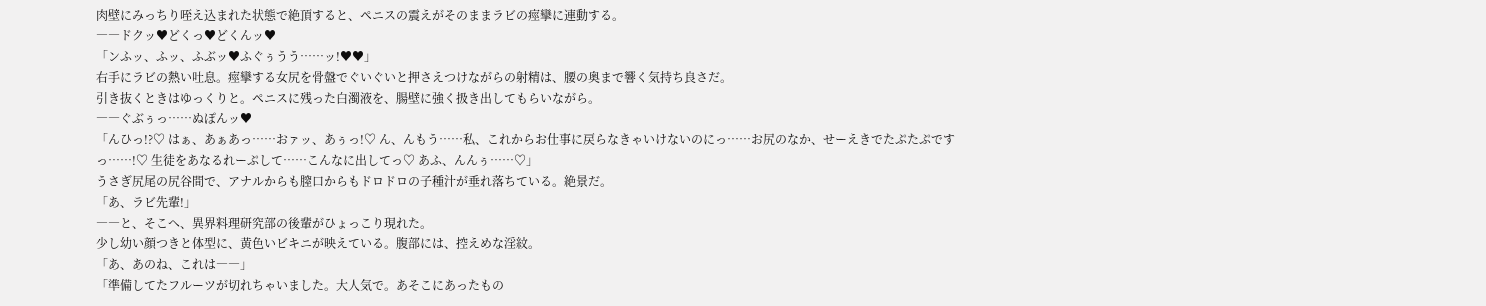肉壁にみっちり咥え込まれた状態で絶頂すると、ペニスの震えがそのままラビの痙攣に連動する。
――ドクッ♥どくっ♥どくんッ♥
「ンふッ、ふッ、ふぶッ♥ふぐぅうう……ッ!♥♥」
右手にラビの熱い吐息。痙攣する女尻を骨盤でぐいぐいと押さえつけながらの射精は、腰の奥まで響く気持ち良さだ。
引き抜くときはゆっくりと。ペニスに残った白濁液を、腸壁に強く扱き出してもらいながら。
――ぐぶぅっ……ぬぽんッ♥
「んひっ!?♡ はぁ、あぁあっ……おァッ、あぅっ!♡ ん、んもう……私、これからお仕事に戻らなきゃいけないのにっ……お尻のなか、せーえきでたぷたぷですっ……!♡ 生徒をあなるれーぷして……こんなに出してっ♡ あふ、んんぅ……♡」
うさぎ尻尾の尻谷間で、アナルからも膣口からもドロドロの子種汁が垂れ落ちている。絶景だ。
「あ、ラビ先輩!」
――と、そこへ、異界料理研究部の後輩がひょっこり現れた。
少し幼い顔つきと体型に、黄色いビキニが映えている。腹部には、控えめな淫紋。
「あ、あのね、これは――」
「準備してたフルーツが切れちゃいました。大人気で。あそこにあったもの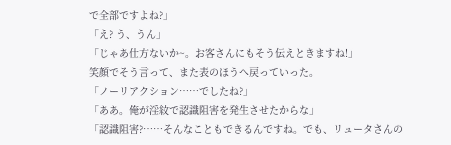で全部ですよね?」
「え? う、うん」
「じゃあ仕方ないか~。お客さんにもそう伝えときますね!」
笑顔でそう言って、また表のほうへ戻っていった。
「ノーリアクション……でしたね?」
「ああ。俺が淫紋で認識阻害を発生させたからな」
「認識阻害?……そんなこともできるんですね。でも、リュータさんの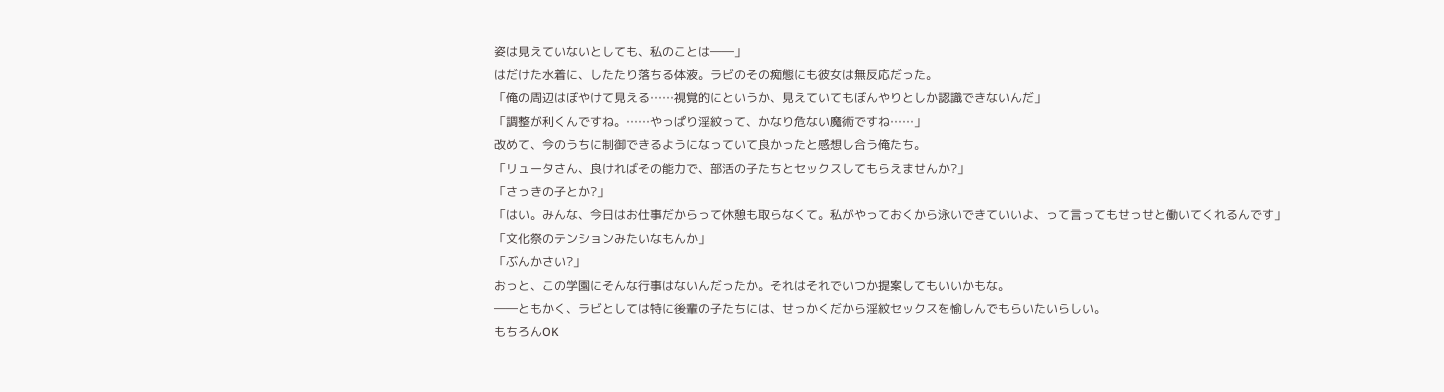姿は見えていないとしても、私のことは――」
はだけた水着に、したたり落ちる体液。ラビのその痴態にも彼女は無反応だった。
「俺の周辺はぼやけて見える……視覚的にというか、見えていてもぼんやりとしか認識できないんだ」
「調整が利くんですね。……やっぱり淫紋って、かなり危ない魔術ですね……」
改めて、今のうちに制御できるようになっていて良かったと感想し合う俺たち。
「リュータさん、良ければその能力で、部活の子たちとセックスしてもらえませんか?」
「さっきの子とか?」
「はい。みんな、今日はお仕事だからって休憩も取らなくて。私がやっておくから泳いできていいよ、って言ってもせっせと働いてくれるんです」
「文化祭のテンションみたいなもんか」
「ぶんかさい?」
おっと、この学園にそんな行事はないんだったか。それはそれでいつか提案してもいいかもな。
――ともかく、ラビとしては特に後輩の子たちには、せっかくだから淫紋セックスを愉しんでもらいたいらしい。
もちろんOK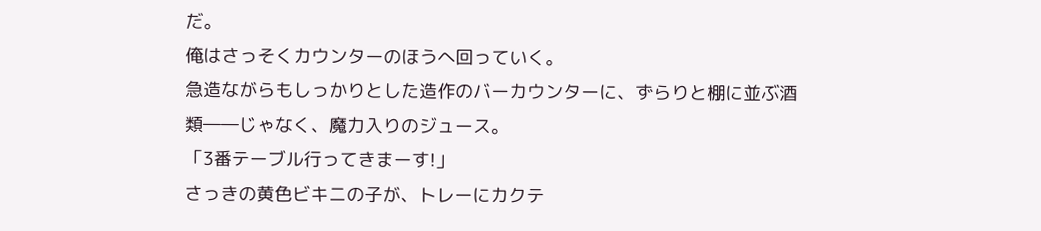だ。
俺はさっそくカウンターのほうへ回っていく。
急造ながらもしっかりとした造作のバーカウンターに、ずらりと棚に並ぶ酒類――じゃなく、魔力入りのジュース。
「3番テーブル行ってきまーす!」
さっきの黄色ビキニの子が、トレーにカクテ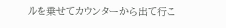ルを乗せてカウンターから出て行こ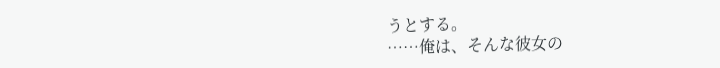うとする。
……俺は、そんな彼女の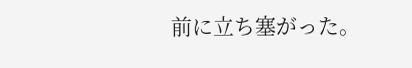前に立ち塞がった。